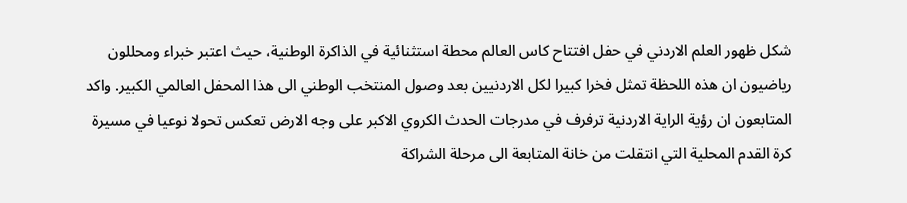شكل ظهور العلم الاردني في حفل افتتاح كاس العالم محطة استثنائية في الذاكرة الوطنية، حيث اعتبر خبراء ومحللون رياضيون ان هذه اللحظة تمثل فخرا كبيرا لكل الاردنيين بعد وصول المنتخب الوطني الى هذا المحفل العالمي الكبير. واكد المتابعون ان رؤية الراية الاردنية ترفرف في مدرجات الحدث الكروي الاكبر على وجه الارض تعكس تحولا نوعيا في مسيرة كرة القدم المحلية التي انتقلت من خانة المتابعة الى مرحلة الشراكة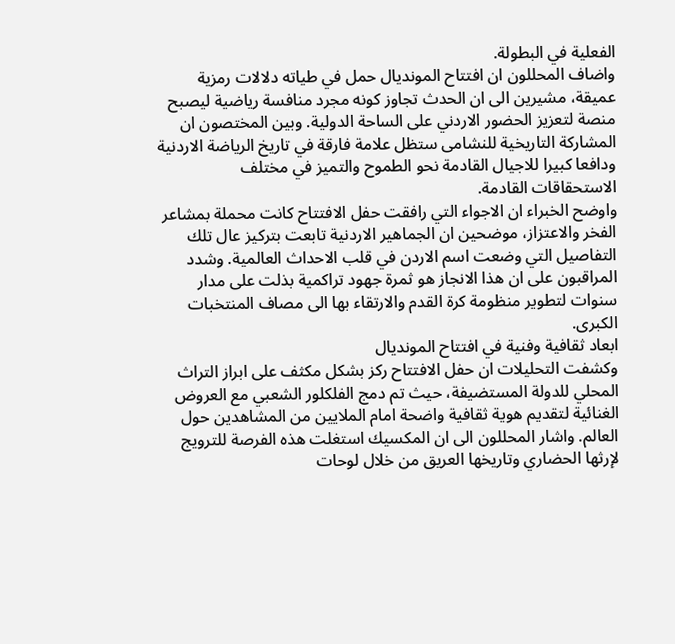الفعلية في البطولة.
واضاف المحللون ان افتتاح المونديال حمل في طياته دلالات رمزية عميقة، مشيرين الى ان الحدث تجاوز كونه مجرد منافسة رياضية ليصبح منصة لتعزيز الحضور الاردني على الساحة الدولية. وبين المختصون ان المشاركة التاريخية للنشامى ستظل علامة فارقة في تاريخ الرياضة الاردنية ودافعا كبيرا للاجيال القادمة نحو الطموح والتميز في مختلف الاستحقاقات القادمة.
واوضح الخبراء ان الاجواء التي رافقت حفل الافتتاح كانت محملة بمشاعر الفخر والاعتزاز، موضحين ان الجماهير الاردنية تابعت بتركيز عال تلك التفاصيل التي وضعت اسم الاردن في قلب الاحداث العالمية. وشدد المراقبون على ان هذا الانجاز هو ثمرة جهود تراكمية بذلت على مدار سنوات لتطوير منظومة كرة القدم والارتقاء بها الى مصاف المنتخبات الكبرى.
ابعاد ثقافية وفنية في افتتاح المونديال
وكشفت التحليلات ان حفل الافتتاح ركز بشكل مكثف على ابراز التراث المحلي للدولة المستضيفة، حيث تم دمج الفلكلور الشعبي مع العروض الغنائية لتقديم هوية ثقافية واضحة امام الملايين من المشاهدين حول العالم. واشار المحللون الى ان المكسيك استغلت هذه الفرصة للترويج لإرثها الحضاري وتاريخها العريق من خلال لوحات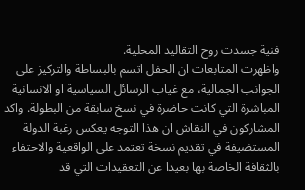فنية جسدت روح التقاليد المحلية.
واظهرت المتابعات ان الحفل اتسم بالبساطة والتركيز على الجوانب الجمالية، مع غياب الرسائل السياسية او الانسانية المباشرة التي كانت حاضرة في نسخ سابقة من البطولة. واكد المشاركون في النقاش ان هذا التوجه يعكس رغبة الدولة المستضيفة في تقديم نسخة تعتمد على الواقعية والاحتفاء بالثقافة الخاصة بها بعيدا عن التعقيدات التي قد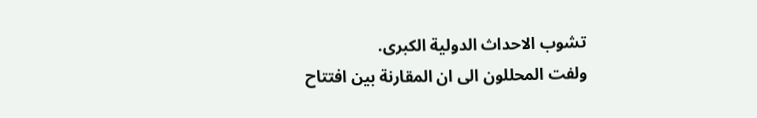تشوب الاحداث الدولية الكبرى.
ولفت المحللون الى ان المقارنة بين افتتاح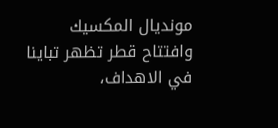مونديال المكسيك وافتتاح قطر تظهر تباينا في الاهداف،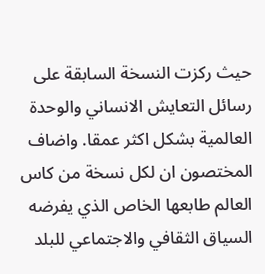حيث ركزت النسخة السابقة على رسائل التعايش الانساني والوحدة العالمية بشكل اكثر عمقا. واضاف المختصون ان لكل نسخة من كاس العالم طابعها الخاص الذي يفرضه السياق الثقافي والاجتماعي للبلد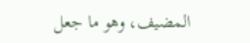المضيف، وهو ما جعل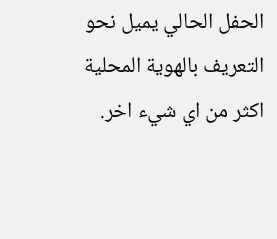الحفل الحالي يميل نحو التعريف بالهوية المحلية اكثر من اي شيء اخر.